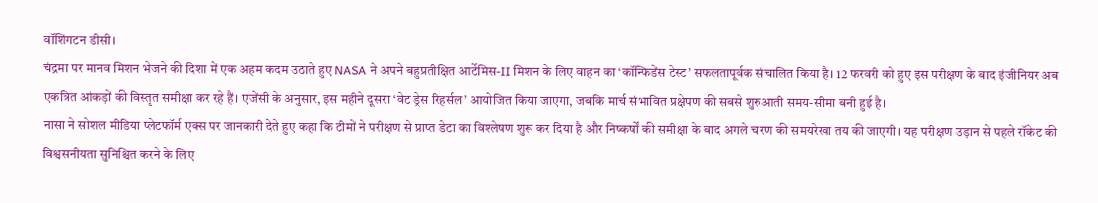वॉशिंगटन डीसी।
चंद्रमा पर मानव मिशन भेजने की दिशा में एक अहम कदम उठाते हुए NASA ने अपने बहुप्रतीक्षित आर्टेमिस-II मिशन के लिए वाहन का ‘कॉन्फिडेंस टेस्ट’ सफलतापूर्वक संचालित किया है। 12 फरवरी को हुए इस परीक्षण के बाद इंजीनियर अब एकत्रित आंकड़ों की विस्तृत समीक्षा कर रहे हैं। एजेंसी के अनुसार, इस महीने दूसरा ‘वेट ड्रेस रिहर्सल’ आयोजित किया जाएगा, जबकि मार्च संभावित प्रक्षेपण की सबसे शुरुआती समय-सीमा बनी हुई है।
नासा ने सोशल मीडिया प्लेटफॉर्म एक्स पर जानकारी देते हुए कहा कि टीमों ने परीक्षण से प्राप्त डेटा का विश्लेषण शुरू कर दिया है और निष्कर्षों की समीक्षा के बाद अगले चरण की समयरेखा तय की जाएगी। यह परीक्षण उड़ान से पहले रॉकेट की विश्वसनीयता सुनिश्चित करने के लिए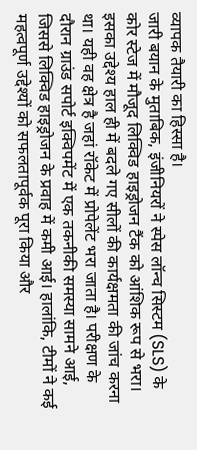व्यापक तैयारी का हिस्सा है।
जारी बयान के मुताबिक, इंजीनियरों ने स्पेस लॉन्च सिस्टम (SLS) के कोर स्टेज में मौजूद लिक्विड हाइड्रोजन टैंक को आंशिक रूप से भरा। इसका उद्देश्य हाल ही में बदले गए सीलों की कार्यक्षमता की जांच करना था। यही वह क्षेत्र है जहां रॉकेट में प्रोपेलेंट भरा जाता है। परीक्षण के दौरान ग्राउंड सपोर्ट इक्विपमेंट में एक तकनीकी समस्या सामने आई, जिससे लिक्विड हाइड्रोजन के प्रवाह में कमी आई। हालांकि, टीमों ने कई महत्वपूर्ण उद्देश्यों को सफलतापूर्वक पूरा किया और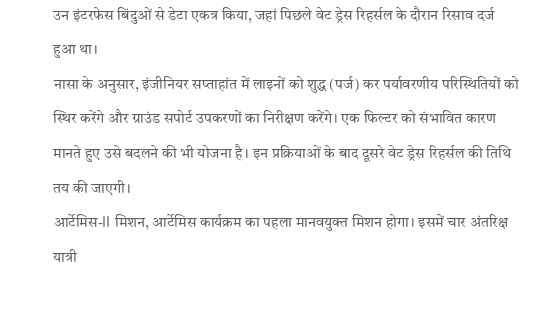उन इंटरफेस बिंदुओं से डेटा एकत्र किया, जहां पिछले वेट ड्रेस रिहर्सल के दौरान रिसाव दर्ज हुआ था।
नासा के अनुसार, इंजीनियर सप्ताहांत में लाइनों को शुद्ध (पर्ज) कर पर्यावरणीय परिस्थितियों को स्थिर करेंगे और ग्राउंड सपोर्ट उपकरणों का निरीक्षण करेंगे। एक फिल्टर को संभावित कारण मानते हुए उसे बदलने की भी योजना है। इन प्रक्रियाओं के बाद दूसरे वेट ड्रेस रिहर्सल की तिथि तय की जाएगी।
आर्टेमिस-II मिशन, आर्टेमिस कार्यक्रम का पहला मानवयुक्त मिशन होगा। इसमें चार अंतरिक्ष यात्री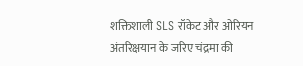शक्तिशाली SLS रॉकेट और ओरियन अंतरिक्षयान के जरिए चंद्रमा की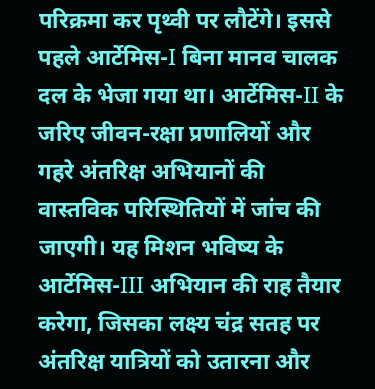परिक्रमा कर पृथ्वी पर लौटेंगे। इससे पहले आर्टेमिस-I बिना मानव चालक दल के भेजा गया था। आर्टेमिस-II के जरिए जीवन-रक्षा प्रणालियों और गहरे अंतरिक्ष अभियानों की वास्तविक परिस्थितियों में जांच की जाएगी। यह मिशन भविष्य के आर्टेमिस-III अभियान की राह तैयार करेगा, जिसका लक्ष्य चंद्र सतह पर अंतरिक्ष यात्रियों को उतारना और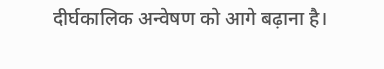दीर्घकालिक अन्वेषण को आगे बढ़ाना है।